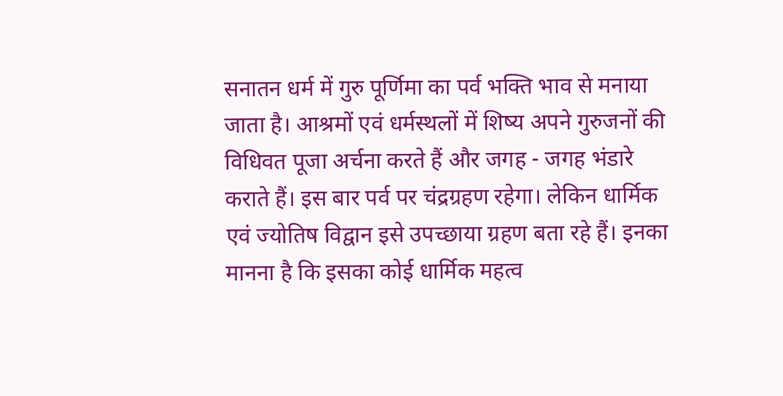सनातन धर्म में गुरु पूर्णिमा का पर्व भक्ति भाव से मनाया जाता है। आश्रमों एवं धर्मस्थलों में शिष्य अपने गुरुजनों की विधिवत पूजा अर्चना करते हैं और जगह - जगह भंडारे कराते हैं। इस बार पर्व पर चंद्रग्रहण रहेगा। लेकिन धार्मिक एवं ज्योतिष विद्वान इसे उपच्छाया ग्रहण बता रहे हैं। इनका मानना है कि इसका कोई धार्मिक महत्व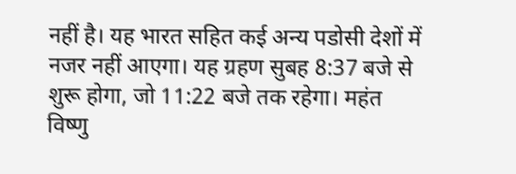नहीं है। यह भारत सहित कई अन्य पडोसी देशों में नजर नहीं आएगा। यह ग्रहण सुबह 8:37 बजे से शुरू होगा, जो 11:22 बजे तक रहेगा। महंत विष्णु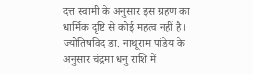दत्त स्वामी के अनुसार इस ग्रहण का धार्मिक दृष्टि से कोई महत्व नहीं है। ज्योतिषविद डा. नाथूराम पांडेय के अनुसार चंद्रमा धनु राशि में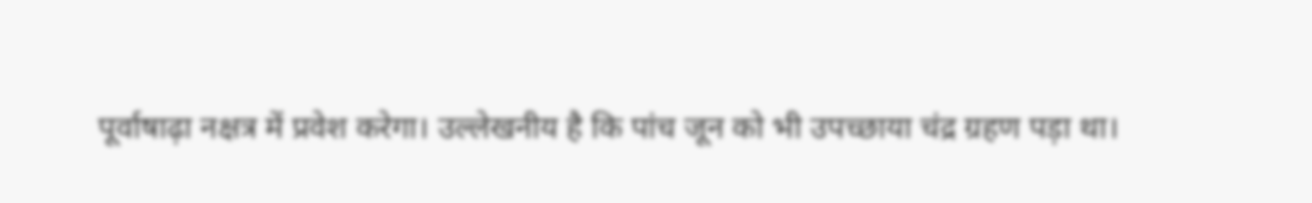पूर्वाषाढ़ा नक्षत्र में प्रवेश करेगा। उल्लेखनीय है कि पांच जून को भी उपच्छाया चंद्र ग्रहण पड़ा था।